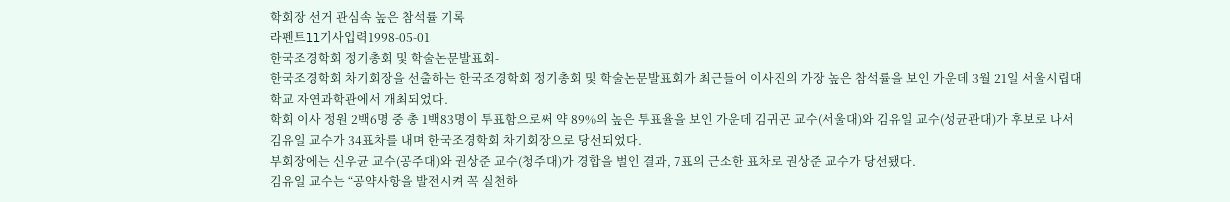학회장 선거 관심속 높은 참석률 기록
라펜트ll기사입력1998-05-01
한국조경학회 정기총회 및 학술논문발표회-
한국조경학회 차기회장을 선출하는 한국조경학회 정기총회 및 학술논문발표회가 최근들어 이사진의 가장 높은 참석률을 보인 가운데 3월 21일 서울시립대학교 자연과학관에서 개최되었다.
학회 이사 정원 2백6명 중 총 1백83명이 투표함으로써 약 89%의 높은 투표율을 보인 가운데 김귀곤 교수(서울대)와 김유일 교수(성균관대)가 후보로 나서 김유일 교수가 34표차를 내며 한국조경학회 차기회장으로 당선되었다.
부회장에는 신우균 교수(공주대)와 권상준 교수(청주대)가 경합을 벌인 결과, 7표의 근소한 표차로 권상준 교수가 당선됐다.
김유일 교수는 “공약사항을 발전시켜 꼭 실천하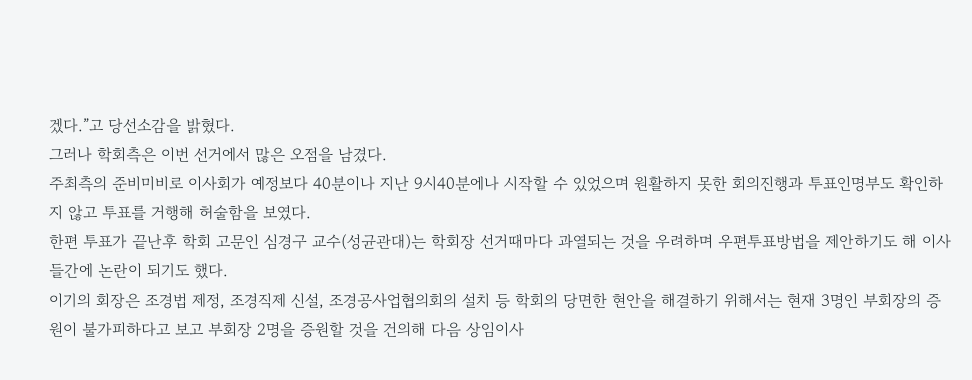겠다.”고 당선소감을 밝혔다.
그러나 학회측은 이번 선거에서 많은 오점을 남겼다.
주최측의 준비미비로 이사회가 예정보다 40분이나 지난 9시40분에나 시작할 수 있었으며 원활하지 못한 회의진행과 투표인명부도 확인하지 않고 투표를 거행해 허술함을 보였다.
한편 투표가 끝난후 학회 고문인 심경구 교수(성균관대)는 학회장 선거때마다 과열되는 것을 우려하며 우편투표방법을 제안하기도 해 이사들간에 논란이 되기도 했다.
이기의 회장은 조경법 제정, 조경직제 신설, 조경공사업협의회의 설치 등 학회의 당면한 현안을 해결하기 위해서는 현재 3명인 부회장의 증원이 불가피하다고 보고 부회장 2명을 증원할 것을 건의해 다음 상임이사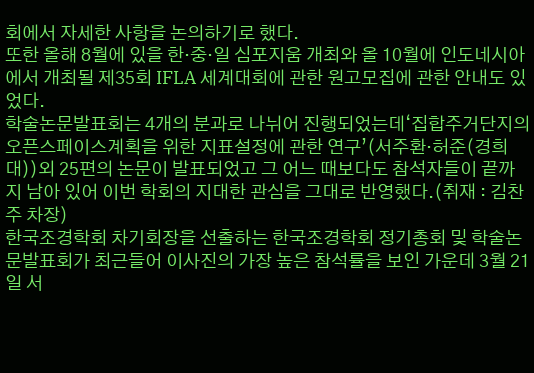회에서 자세한 사항을 논의하기로 했다.
또한 올해 8월에 있을 한·중·일 심포지움 개최와 올 10월에 인도네시아에서 개최될 제35회 IFLA 세계대회에 관한 원고모집에 관한 안내도 있었다.
학술논문발표회는 4개의 분과로 나뉘어 진행되었는데‘집합주거단지의 오픈스페이스계획을 위한 지표설정에 관한 연구’(서주환·허준(경희대))외 25편의 논문이 발표되었고 그 어느 때보다도 참석자들이 끝까지 남아 있어 이번 학회의 지대한 관심을 그대로 반영했다.(취재 : 김찬주 차장)
한국조경학회 차기회장을 선출하는 한국조경학회 정기총회 및 학술논문발표회가 최근들어 이사진의 가장 높은 참석률을 보인 가운데 3월 21일 서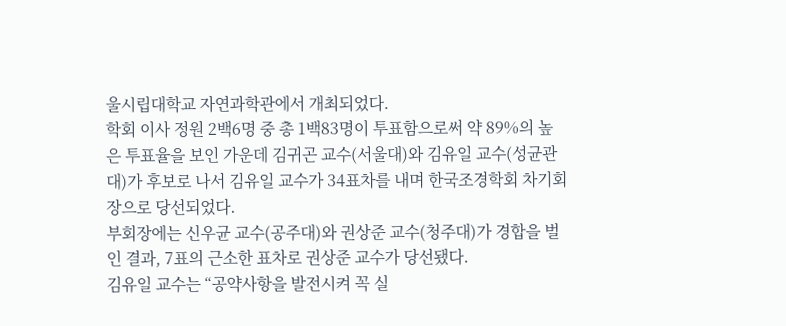울시립대학교 자연과학관에서 개최되었다.
학회 이사 정원 2백6명 중 총 1백83명이 투표함으로써 약 89%의 높은 투표율을 보인 가운데 김귀곤 교수(서울대)와 김유일 교수(성균관대)가 후보로 나서 김유일 교수가 34표차를 내며 한국조경학회 차기회장으로 당선되었다.
부회장에는 신우균 교수(공주대)와 권상준 교수(청주대)가 경합을 벌인 결과, 7표의 근소한 표차로 권상준 교수가 당선됐다.
김유일 교수는 “공약사항을 발전시켜 꼭 실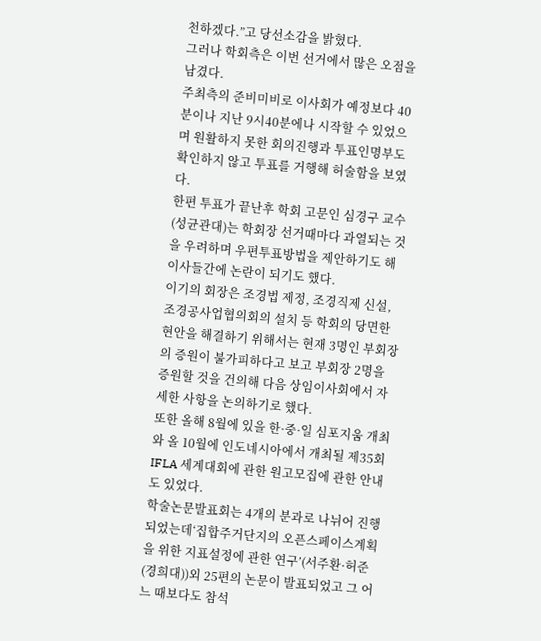천하겠다.”고 당선소감을 밝혔다.
그러나 학회측은 이번 선거에서 많은 오점을 남겼다.
주최측의 준비미비로 이사회가 예정보다 40분이나 지난 9시40분에나 시작할 수 있었으며 원활하지 못한 회의진행과 투표인명부도 확인하지 않고 투표를 거행해 허술함을 보였다.
한편 투표가 끝난후 학회 고문인 심경구 교수(성균관대)는 학회장 선거때마다 과열되는 것을 우려하며 우편투표방법을 제안하기도 해 이사들간에 논란이 되기도 했다.
이기의 회장은 조경법 제정, 조경직제 신설, 조경공사업협의회의 설치 등 학회의 당면한 현안을 해결하기 위해서는 현재 3명인 부회장의 증원이 불가피하다고 보고 부회장 2명을 증원할 것을 건의해 다음 상임이사회에서 자세한 사항을 논의하기로 했다.
또한 올해 8월에 있을 한·중·일 심포지움 개최와 올 10월에 인도네시아에서 개최될 제35회 IFLA 세계대회에 관한 원고모집에 관한 안내도 있었다.
학술논문발표회는 4개의 분과로 나뉘어 진행되었는데‘집합주거단지의 오픈스페이스계획을 위한 지표설정에 관한 연구’(서주환·허준(경희대))외 25편의 논문이 발표되었고 그 어느 때보다도 참석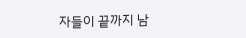자들이 끝까지 남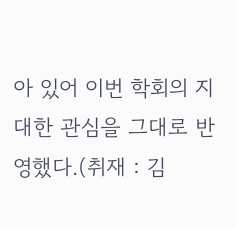아 있어 이번 학회의 지대한 관심을 그대로 반영했다.(취재 : 김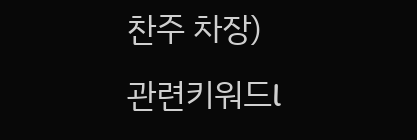찬주 차장)
관련키워드l